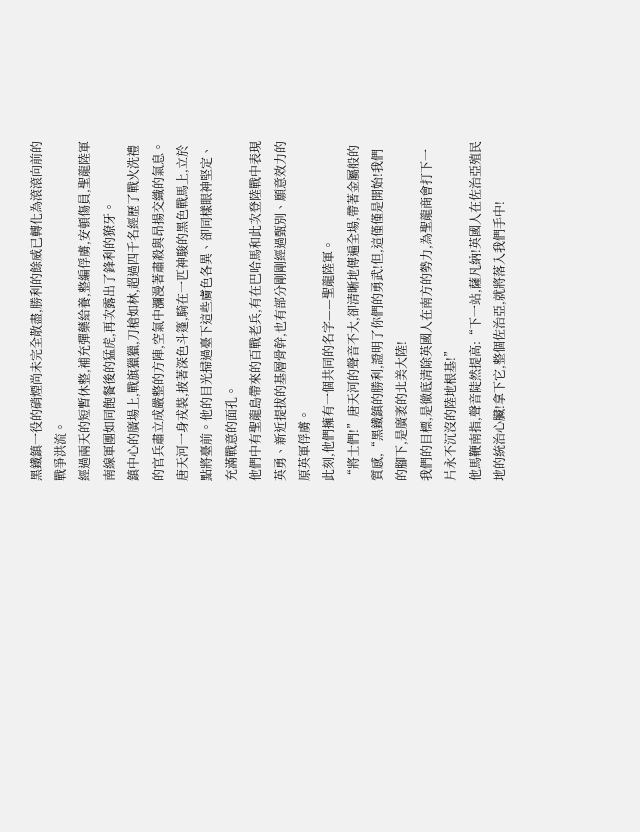黑鐵鎮一役的硝煙尚未完全散盡,勝利的餘威已轉化為滾滾向前的戰爭洪流。
經過兩天的短暫休整,補充彈藥給養,整編俘虜,安頓傷員,聖龍陸軍南線軍團如同飽餐後的猛虎,再次露出了鋒利的獠牙。
鎮中心的廣場上,戰旗獵獵,刀槍如林,超過四千名經歷了戰火洗禮的官兵肅立成嚴整的方陣,空氣中瀰漫著肅殺與昂揚交織的氣息。
唐天河一身戎裝,披著深色斗篷,騎在一匹神駿的黑色戰馬上,立於點將臺前。他的目光掃過臺下這些膚色各異、卻同樣眼神堅定、充滿戰意的面孔。
他們中有聖龍島帶來的百戰老兵,有在巴哈馬和此次登陸戰中表現英勇、新近提拔的基層骨幹,也有部分剛剛經過甄別、願意效力的原英軍俘虜。
此刻,他們擁有一個共同的名字——聖龍陸軍。
“將士們!”唐天河的聲音不大,卻清晰地傳遍全場,帶著金屬般的質感,“黑鐵鎮的勝利,證明了你們的勇武!但,這僅僅是開始!我們的腳下,是廣袤的北美大陸!
我們的目標,是徹底清除英國人在南方的勢力,為聖龍商會打下一片永不沉沒的陸地根基!”
他馬鞭南指,聲音陡然提高:“下一站,薩凡納!英國人在佐治亞殖民地的統治心臟!拿下它,整個佐治亞,就將落入我們手中!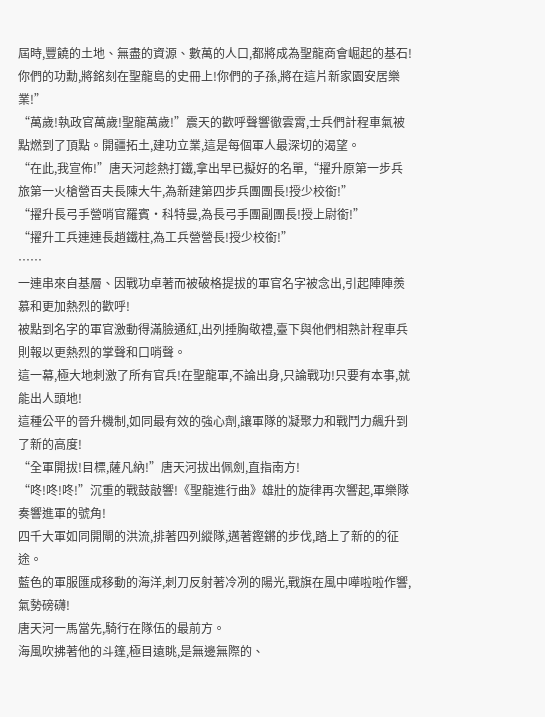屆時,豐饒的土地、無盡的資源、數萬的人口,都將成為聖龍商會崛起的基石!你們的功勳,將銘刻在聖龍島的史冊上!你們的子孫,將在這片新家園安居樂業!”
“萬歲!執政官萬歲!聖龍萬歲!”震天的歡呼聲響徹雲霄,士兵們計程車氣被點燃到了頂點。開疆拓土,建功立業,這是每個軍人最深切的渴望。
“在此,我宣佈!”唐天河趁熱打鐵,拿出早已擬好的名單,“擢升原第一步兵旅第一火槍營百夫長陳大牛,為新建第四步兵團團長!授少校銜!”
“擢升長弓手營哨官羅賓·科特曼,為長弓手團副團長!授上尉銜!”
“擢升工兵連連長趙鐵柱,為工兵營營長!授少校銜!”
……
一連串來自基層、因戰功卓著而被破格提拔的軍官名字被念出,引起陣陣羨慕和更加熱烈的歡呼!
被點到名字的軍官激動得滿臉通紅,出列捶胸敬禮,臺下與他們相熟計程車兵則報以更熱烈的掌聲和口哨聲。
這一幕,極大地刺激了所有官兵!在聖龍軍,不論出身,只論戰功!只要有本事,就能出人頭地!
這種公平的晉升機制,如同最有效的強心劑,讓軍隊的凝聚力和戰鬥力飆升到了新的高度!
“全軍開拔!目標,薩凡納!”唐天河拔出佩劍,直指南方!
“咚!咚!咚!”沉重的戰鼓敲響!《聖龍進行曲》雄壯的旋律再次響起,軍樂隊奏響進軍的號角!
四千大軍如同開閘的洪流,排著四列縱隊,邁著鏗鏘的步伐,踏上了新的的征途。
藍色的軍服匯成移動的海洋,刺刀反射著冷冽的陽光,戰旗在風中嘩啦啦作響,氣勢磅礴!
唐天河一馬當先,騎行在隊伍的最前方。
海風吹拂著他的斗篷,極目遠眺,是無邊無際的、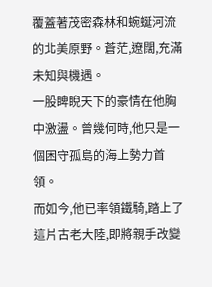覆蓋著茂密森林和蜿蜒河流的北美原野。蒼茫,遼闊,充滿未知與機遇。
一股睥睨天下的豪情在他胸中激盪。曾幾何時,他只是一個困守孤島的海上勢力首領。
而如今,他已率領鐵騎,踏上了這片古老大陸,即將親手改變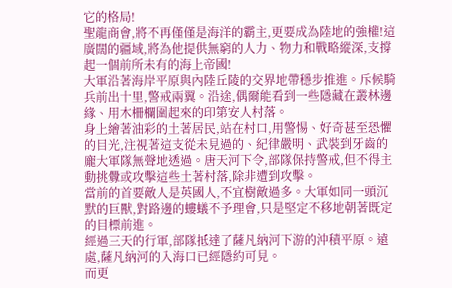它的格局!
聖龍商會,將不再僅僅是海洋的霸主,更要成為陸地的強權!這廣闊的疆域,將為他提供無窮的人力、物力和戰略縱深,支撐起一個前所未有的海上帝國!
大軍沿著海岸平原與內陸丘陵的交界地帶穩步推進。斥候騎兵前出十里,警戒兩翼。沿途,偶爾能看到一些隱藏在叢林邊緣、用木柵欄圍起來的印第安人村落。
身上繪著油彩的土著居民,站在村口,用警惕、好奇甚至恐懼的目光,注視著這支從未見過的、紀律嚴明、武裝到牙齒的龐大軍隊無聲地透過。唐天河下令,部隊保持警戒,但不得主動挑釁或攻擊這些土著村落,除非遭到攻擊。
當前的首要敵人是英國人,不宜樹敵過多。大軍如同一頭沉默的巨獸,對路邊的螻蟻不予理會,只是堅定不移地朝著既定的目標前進。
經過三天的行軍,部隊抵達了薩凡納河下游的沖積平原。遠處,薩凡納河的入海口已經隱約可見。
而更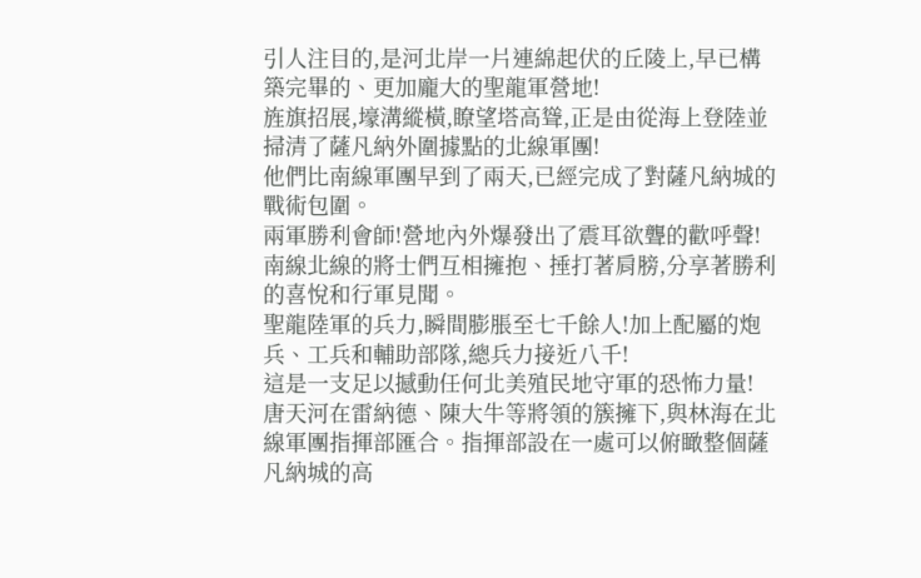引人注目的,是河北岸一片連綿起伏的丘陵上,早已構築完畢的、更加龐大的聖龍軍營地!
旌旗招展,壕溝縱橫,瞭望塔高聳,正是由從海上登陸並掃清了薩凡納外圍據點的北線軍團!
他們比南線軍團早到了兩天,已經完成了對薩凡納城的戰術包圍。
兩軍勝利會師!營地內外爆發出了震耳欲聾的歡呼聲!南線北線的將士們互相擁抱、捶打著肩膀,分享著勝利的喜悅和行軍見聞。
聖龍陸軍的兵力,瞬間膨脹至七千餘人!加上配屬的炮兵、工兵和輔助部隊,總兵力接近八千!
這是一支足以撼動任何北美殖民地守軍的恐怖力量!
唐天河在雷納德、陳大牛等將領的簇擁下,與林海在北線軍團指揮部匯合。指揮部設在一處可以俯瞰整個薩凡納城的高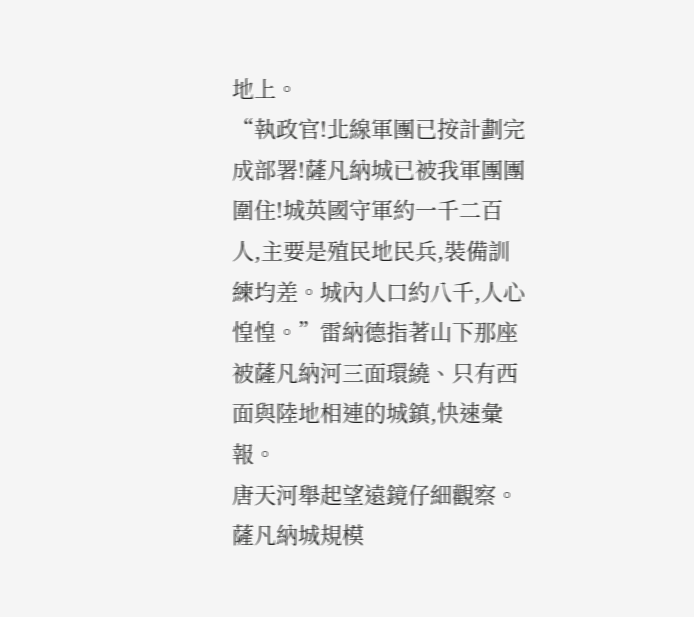地上。
“執政官!北線軍團已按計劃完成部署!薩凡納城已被我軍團團圍住!城英國守軍約一千二百人,主要是殖民地民兵,裝備訓練均差。城內人口約八千,人心惶惶。”雷納德指著山下那座被薩凡納河三面環繞、只有西面與陸地相連的城鎮,快速彙報。
唐天河舉起望遠鏡仔細觀察。薩凡納城規模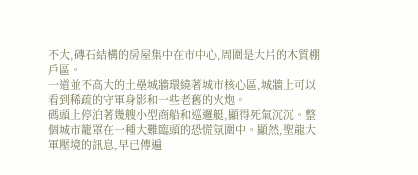不大,磚石結構的房屋集中在市中心,周圍是大片的木質棚戶區。
一道並不高大的土壘城牆環繞著城市核心區,城牆上可以看到稀疏的守軍身影和一些老舊的火炮。
碼頭上停泊著幾艘小型商船和巡邏艇,顯得死氣沉沉。整個城市籠罩在一種大難臨頭的恐慌氛圍中。顯然,聖龍大軍壓境的訊息,早已傳遍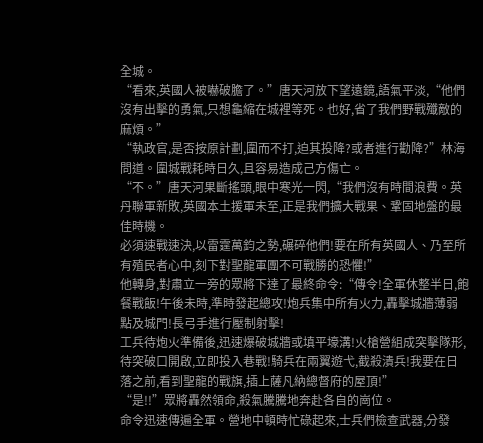全城。
“看來,英國人被嚇破膽了。”唐天河放下望遠鏡,語氣平淡,“他們沒有出擊的勇氣,只想龜縮在城裡等死。也好,省了我們野戰殲敵的麻煩。”
“執政官,是否按原計劃,圍而不打,迫其投降?或者進行勸降?”林海問道。圍城戰耗時日久,且容易造成己方傷亡。
“不。”唐天河果斷搖頭,眼中寒光一閃,“我們沒有時間浪費。英丹聯軍新敗,英國本土援軍未至,正是我們擴大戰果、鞏固地盤的最佳時機。
必須速戰速決,以雷霆萬鈞之勢,碾碎他們!要在所有英國人、乃至所有殖民者心中,刻下對聖龍軍團不可戰勝的恐懼!”
他轉身,對肅立一旁的眾將下達了最終命令:“傳令!全軍休整半日,飽餐戰飯!午後未時,準時發起總攻!炮兵集中所有火力,轟擊城牆薄弱點及城門!長弓手進行壓制射擊!
工兵待炮火準備後,迅速爆破城牆或填平壕溝!火槍營組成突擊隊形,待突破口開啟,立即投入巷戰!騎兵在兩翼遊弋,截殺潰兵!我要在日落之前,看到聖龍的戰旗,插上薩凡納總督府的屋頂!”
“是!!”眾將轟然領命,殺氣騰騰地奔赴各自的崗位。
命令迅速傳遍全軍。營地中頓時忙碌起來,士兵們檢查武器,分發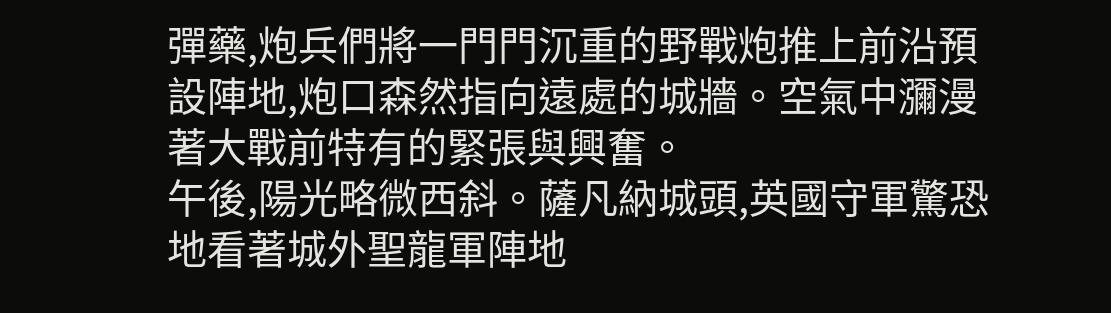彈藥,炮兵們將一門門沉重的野戰炮推上前沿預設陣地,炮口森然指向遠處的城牆。空氣中瀰漫著大戰前特有的緊張與興奮。
午後,陽光略微西斜。薩凡納城頭,英國守軍驚恐地看著城外聖龍軍陣地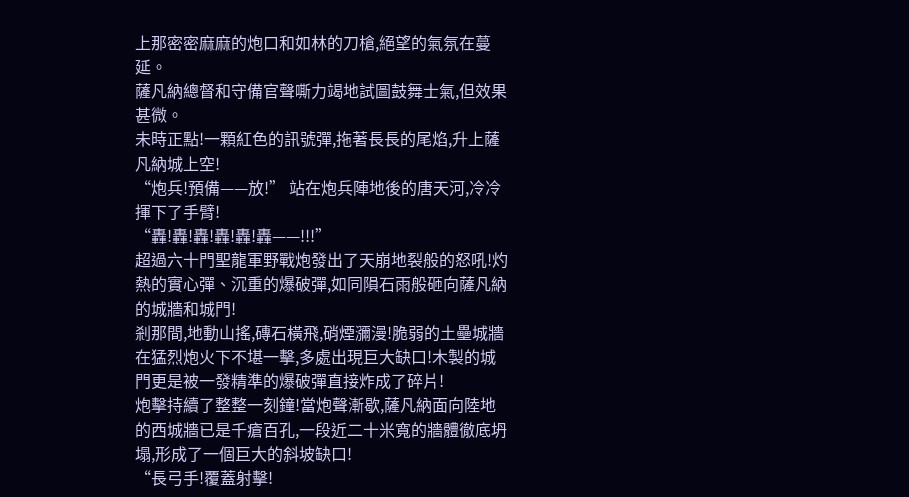上那密密麻麻的炮口和如林的刀槍,絕望的氣氛在蔓延。
薩凡納總督和守備官聲嘶力竭地試圖鼓舞士氣,但效果甚微。
未時正點!一顆紅色的訊號彈,拖著長長的尾焰,升上薩凡納城上空!
“炮兵!預備——放!” 站在炮兵陣地後的唐天河,冷冷揮下了手臂!
“轟!轟!轟!轟!轟!轟——!!!”
超過六十門聖龍軍野戰炮發出了天崩地裂般的怒吼!灼熱的實心彈、沉重的爆破彈,如同隕石雨般砸向薩凡納的城牆和城門!
剎那間,地動山搖,磚石橫飛,硝煙瀰漫!脆弱的土壘城牆在猛烈炮火下不堪一擊,多處出現巨大缺口!木製的城門更是被一發精準的爆破彈直接炸成了碎片!
炮擊持續了整整一刻鐘!當炮聲漸歇,薩凡納面向陸地的西城牆已是千瘡百孔,一段近二十米寬的牆體徹底坍塌,形成了一個巨大的斜坡缺口!
“長弓手!覆蓋射擊!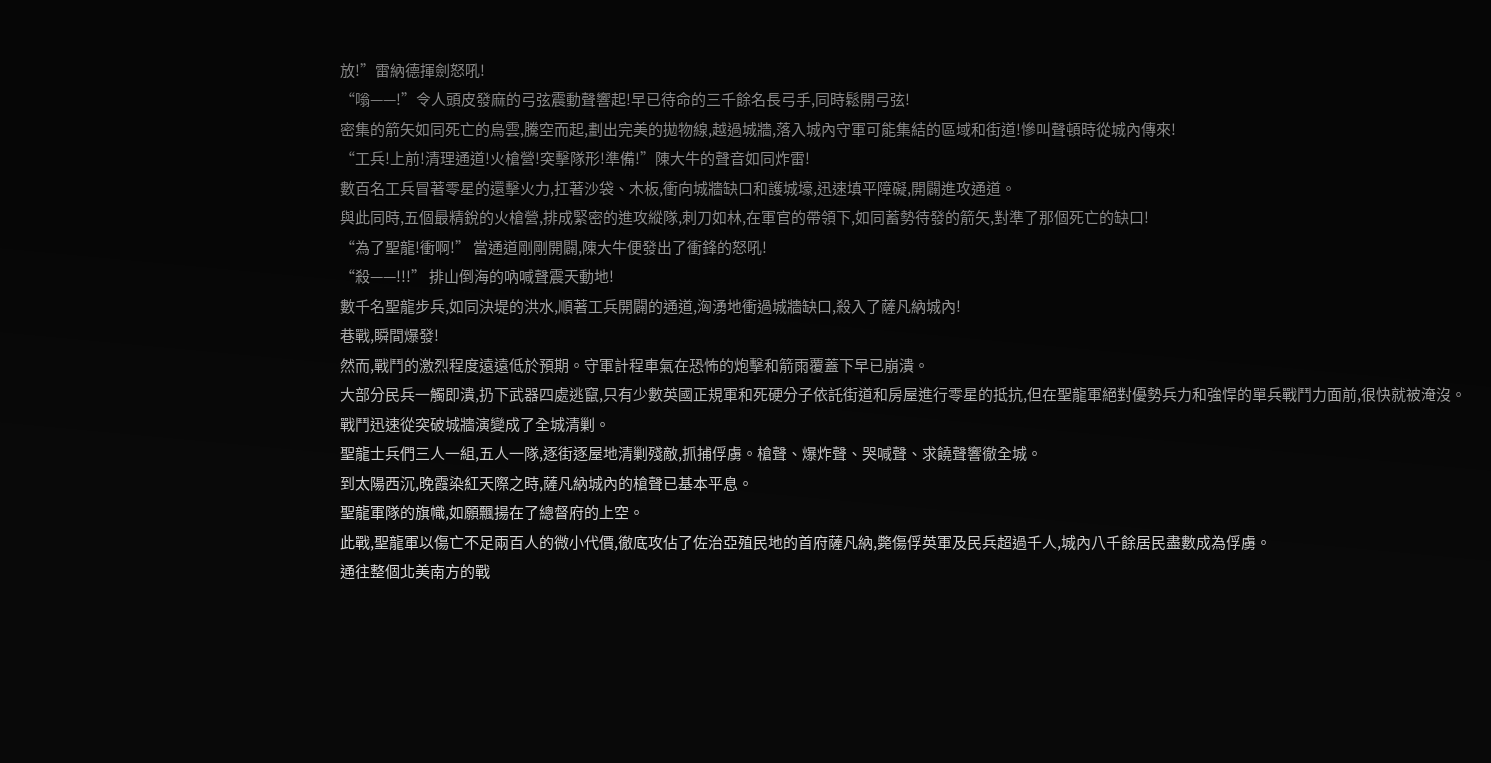放!”雷納德揮劍怒吼!
“嗡——!”令人頭皮發麻的弓弦震動聲響起!早已待命的三千餘名長弓手,同時鬆開弓弦!
密集的箭矢如同死亡的烏雲,騰空而起,劃出完美的拋物線,越過城牆,落入城內守軍可能集結的區域和街道!慘叫聲頓時從城內傳來!
“工兵!上前!清理通道!火槍營!突擊隊形!準備!”陳大牛的聲音如同炸雷!
數百名工兵冒著零星的還擊火力,扛著沙袋、木板,衝向城牆缺口和護城壕,迅速填平障礙,開闢進攻通道。
與此同時,五個最精銳的火槍營,排成緊密的進攻縱隊,刺刀如林,在軍官的帶領下,如同蓄勢待發的箭矢,對準了那個死亡的缺口!
“為了聖龍!衝啊!” 當通道剛剛開闢,陳大牛便發出了衝鋒的怒吼!
“殺——!!!” 排山倒海的吶喊聲震天動地!
數千名聖龍步兵,如同決堤的洪水,順著工兵開闢的通道,洶湧地衝過城牆缺口,殺入了薩凡納城內!
巷戰,瞬間爆發!
然而,戰鬥的激烈程度遠遠低於預期。守軍計程車氣在恐怖的炮擊和箭雨覆蓋下早已崩潰。
大部分民兵一觸即潰,扔下武器四處逃竄,只有少數英國正規軍和死硬分子依託街道和房屋進行零星的抵抗,但在聖龍軍絕對優勢兵力和強悍的單兵戰鬥力面前,很快就被淹沒。
戰鬥迅速從突破城牆演變成了全城清剿。
聖龍士兵們三人一組,五人一隊,逐街逐屋地清剿殘敵,抓捕俘虜。槍聲、爆炸聲、哭喊聲、求饒聲響徹全城。
到太陽西沉,晚霞染紅天際之時,薩凡納城內的槍聲已基本平息。
聖龍軍隊的旗幟,如願飄揚在了總督府的上空。
此戰,聖龍軍以傷亡不足兩百人的微小代價,徹底攻佔了佐治亞殖民地的首府薩凡納,斃傷俘英軍及民兵超過千人,城內八千餘居民盡數成為俘虜。
通往整個北美南方的戰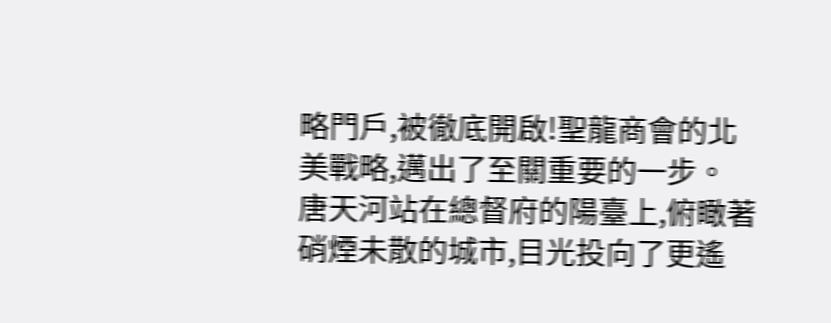略門戶,被徹底開啟!聖龍商會的北美戰略,邁出了至關重要的一步。
唐天河站在總督府的陽臺上,俯瞰著硝煙未散的城市,目光投向了更遙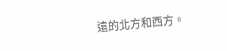遠的北方和西方。